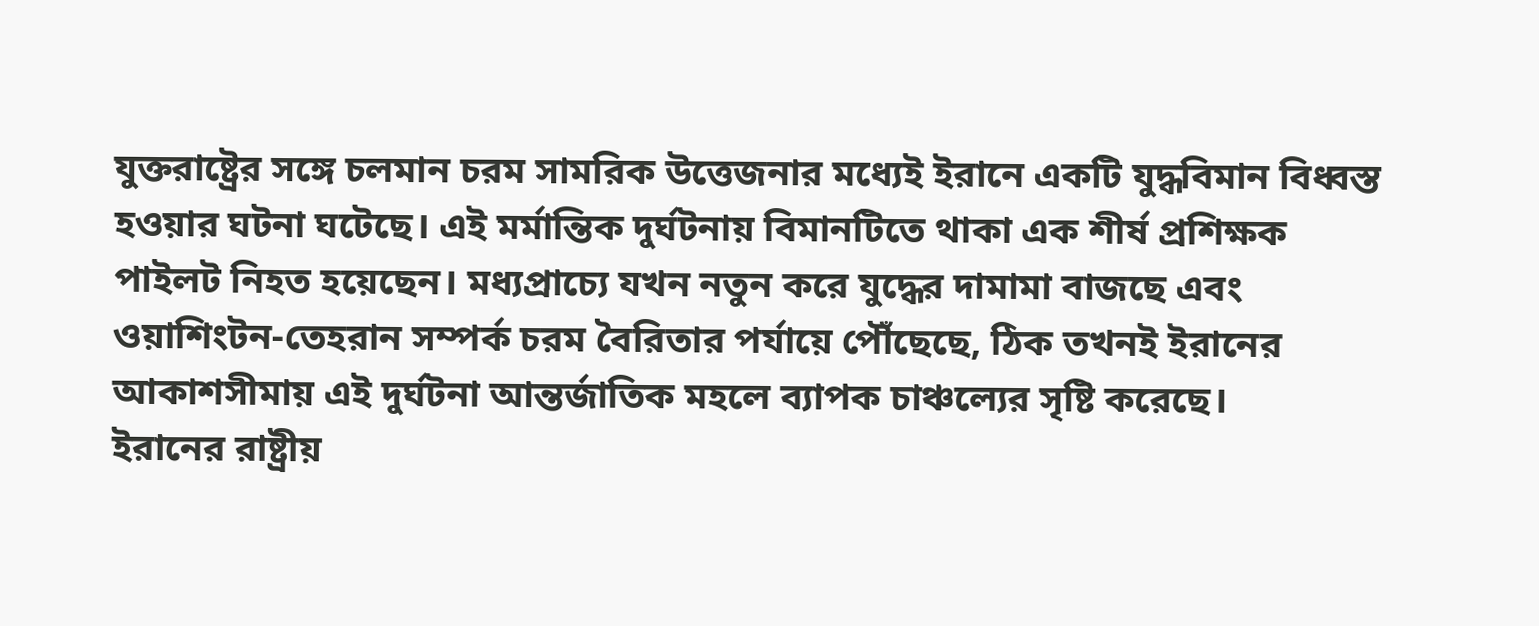যুক্তরাষ্ট্রের সঙ্গে চলমান চরম সামরিক উত্তেজনার মধ্যেই ইরানে একটি যুদ্ধবিমান বিধ্বস্ত হওয়ার ঘটনা ঘটেছে। এই মর্মান্তিক দুর্ঘটনায় বিমানটিতে থাকা এক শীর্ষ প্রশিক্ষক পাইলট নিহত হয়েছেন। মধ্যপ্রাচ্যে যখন নতুন করে যুদ্ধের দামামা বাজছে এবং ওয়াশিংটন-তেহরান সম্পর্ক চরম বৈরিতার পর্যায়ে পৌঁছেছে, ঠিক তখনই ইরানের আকাশসীমায় এই দুর্ঘটনা আন্তর্জাতিক মহলে ব্যাপক চাঞ্চল্যের সৃষ্টি করেছে।
ইরানের রাষ্ট্রীয়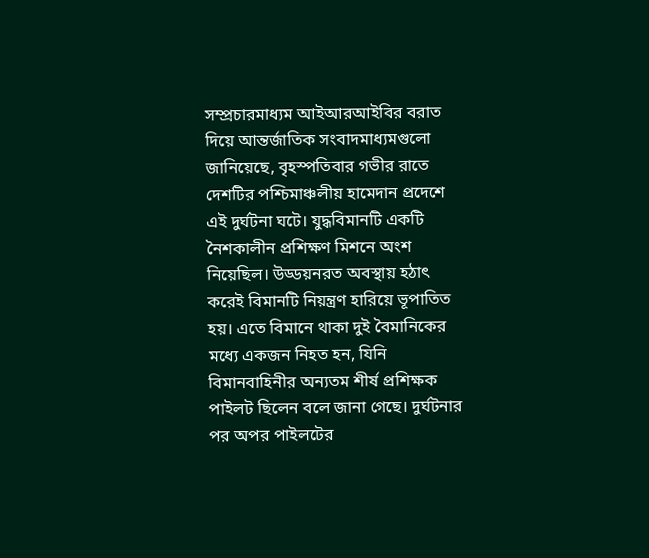সম্প্রচারমাধ্যম আইআরআইবির বরাত দিয়ে আন্তর্জাতিক সংবাদমাধ্যমগুলো জানিয়েছে, বৃহস্পতিবার গভীর রাতে দেশটির পশ্চিমাঞ্চলীয় হামেদান প্রদেশে এই দুর্ঘটনা ঘটে। যুদ্ধবিমানটি একটি নৈশকালীন প্রশিক্ষণ মিশনে অংশ নিয়েছিল। উড্ডয়নরত অবস্থায় হঠাৎ করেই বিমানটি নিয়ন্ত্রণ হারিয়ে ভূপাতিত হয়। এতে বিমানে থাকা দুই বৈমানিকের মধ্যে একজন নিহত হন, যিনি বিমানবাহিনীর অন্যতম শীর্ষ প্রশিক্ষক পাইলট ছিলেন বলে জানা গেছে। দুর্ঘটনার পর অপর পাইলটের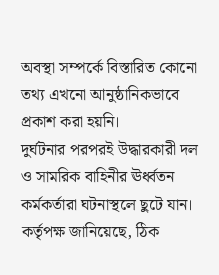অবস্থা সম্পর্কে বিস্তারিত কোনো তথ্য এখনো আনুষ্ঠানিকভাবে প্রকাশ করা হয়নি।
দুর্ঘটনার পরপরই উদ্ধারকারী দল ও সামরিক বাহিনীর ঊর্ধ্বতন কর্মকর্তারা ঘটনাস্থলে ছুটে যান। কর্তৃপক্ষ জানিয়েছে, ঠিক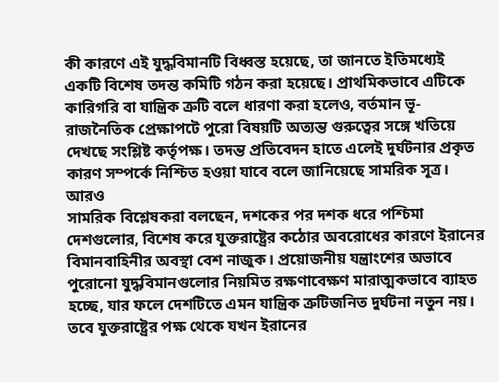কী কারণে এই যুদ্ধবিমানটি বিধ্বস্ত হয়েছে, তা জানতে ইতিমধ্যেই একটি বিশেষ তদন্ত কমিটি গঠন করা হয়েছে। প্রাথমিকভাবে এটিকে কারিগরি বা যান্ত্রিক ত্রুটি বলে ধারণা করা হলেও, বর্তমান ভূ-রাজনৈতিক প্রেক্ষাপটে পুরো বিষয়টি অত্যন্ত গুরুত্বের সঙ্গে খতিয়ে দেখছে সংশ্লিষ্ট কর্তৃপক্ষ। তদন্ত প্রতিবেদন হাতে এলেই দুর্ঘটনার প্রকৃত কারণ সম্পর্কে নিশ্চিত হওয়া যাবে বলে জানিয়েছে সামরিক সূত্র।
আরও
সামরিক বিশ্লেষকরা বলছেন, দশকের পর দশক ধরে পশ্চিমা দেশগুলোর, বিশেষ করে যুক্তরাষ্ট্রের কঠোর অবরোধের কারণে ইরানের বিমানবাহিনীর অবস্থা বেশ নাজুক। প্রয়োজনীয় যন্ত্রাংশের অভাবে পুরোনো যুদ্ধবিমানগুলোর নিয়মিত রক্ষণাবেক্ষণ মারাত্মকভাবে ব্যাহত হচ্ছে, যার ফলে দেশটিতে এমন যান্ত্রিক ত্রুটিজনিত দুর্ঘটনা নতুন নয়। তবে যুক্তরাষ্ট্রের পক্ষ থেকে যখন ইরানের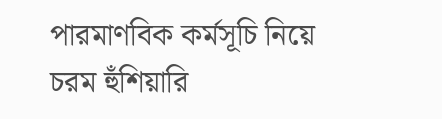পারমাণবিক কর্মসূচি নিয়ে চরম হুঁশিয়ারি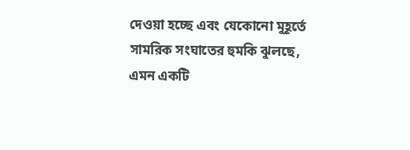দেওয়া হচ্ছে এবং যেকোনো মুহূর্তে সামরিক সংঘাতের হুমকি ঝুলছে, এমন একটি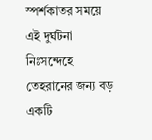স্পর্শকাতর সময়ে এই দুর্ঘটনা নিঃসন্দেহে তেহরানের জন্য বড় একটি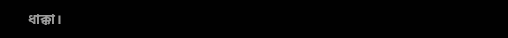ধাক্কা।